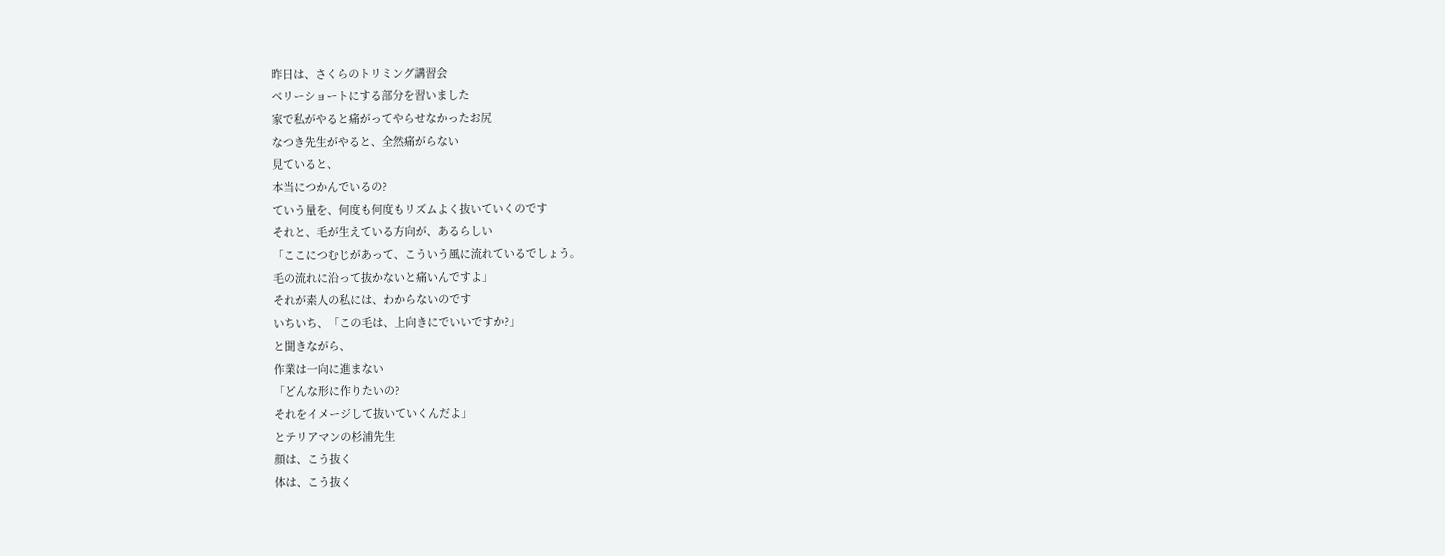昨日は、さくらのトリミング講習会
ベリーショートにする部分を習いました
家で私がやると痛がってやらせなかったお尻
なつき先生がやると、全然痛がらない
見ていると、
本当につかんでいるの?
ていう量を、何度も何度もリズムよく抜いていくのです
それと、毛が生えている方向が、あるらしい
「ここにつむじがあって、こういう風に流れているでしょう。
毛の流れに沿って抜かないと痛いんですよ」
それが素人の私には、わからないのです
いちいち、「この毛は、上向きにでいいですか?」
と聞きながら、
作業は一向に進まない
「どんな形に作りたいの?
それをイメージして抜いていくんだよ」
とテリアマンの杉浦先生
顔は、こう抜く
体は、こう抜く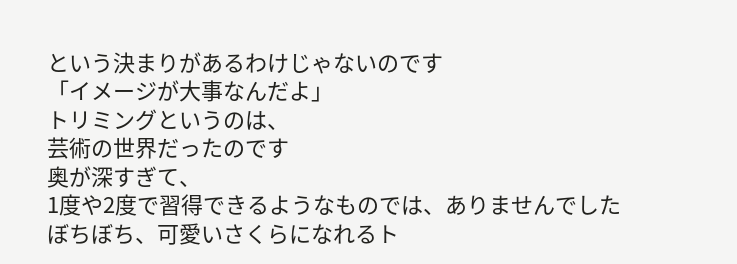という決まりがあるわけじゃないのです
「イメージが大事なんだよ」
トリミングというのは、
芸術の世界だったのです
奥が深すぎて、
1度や2度で習得できるようなものでは、ありませんでした
ぼちぼち、可愛いさくらになれるト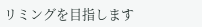リミングを目指します